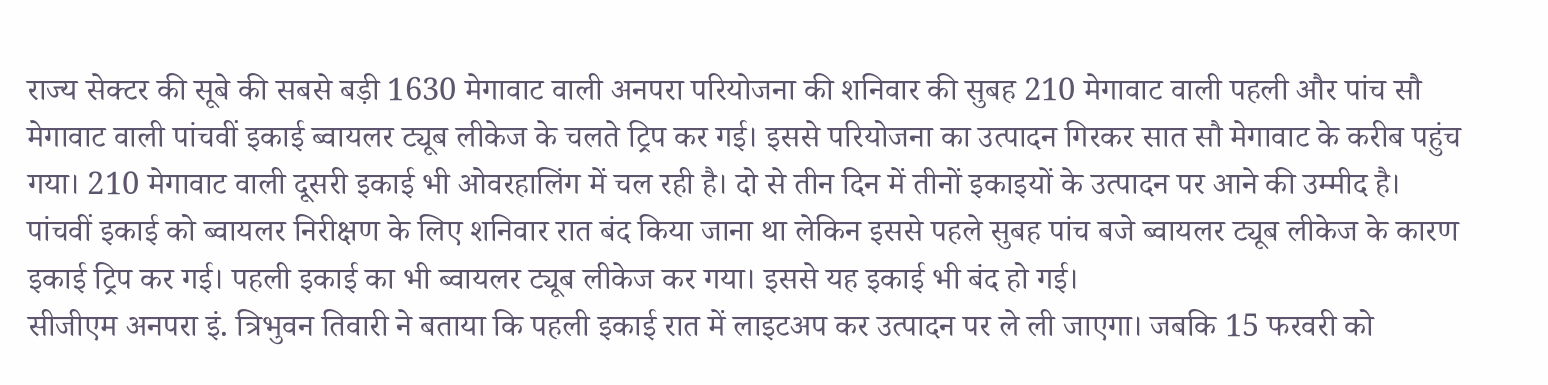राज्य सेक्टर की सूबे की सबसे बड़ी 1630 मेगावाट वाली अनपरा परियोजना की शनिवार की सुबह 210 मेगावाट वाली पहली और पांच सौ मेगावाट वाली पांचवीं इकाई ब्वायलर ट्यूब लीकेज के चलते ट्रिप कर गई। इससे परियोजना का उत्पादन गिरकर सात सौ मेगावाट के करीब पहुंच गया। 210 मेगावाट वाली दूसरी इकाई भी ओवरहालिंग में चल रही है। दो से तीन दिन में तीनों इकाइयों के उत्पादन पर आने की उम्मीद है।
पांचवीं इकाई को ब्वायलर निरीक्षण के लिए शनिवार रात बंद किया जाना था लेकिन इससे पहले सुबह पांच बजे ब्वायलर ट्यूब लीकेज के कारण इकाई ट्रिप कर गई। पहली इकाई का भी ब्वायलर ट्यूब लीकेज कर गया। इससे यह इकाई भी बंद हो गई।
सीजीएम अनपरा इं. त्रिभुवन तिवारी ने बताया कि पहली इकाई रात में लाइटअप कर उत्पादन पर ले ली जाएगा। जबकि 15 फरवरी को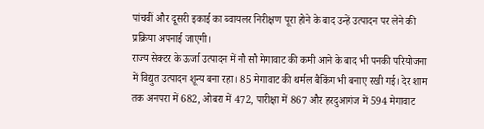पांचवीं और दूसरी इकाई का ब्वायलर निरीक्षण पूरा होने के बाद उन्हें उत्पादन पर लेने की प्रक्रिया अपनाई जाएगी।
राज्य सेक्टर के ऊर्जा उत्पादन में नौ सौ मेगावाट की कमी आने के बाद भी पनकी परियोजना में विद्युत उत्पादन शून्य बना रहा। 85 मेगावाट की थर्मल बैकिंग भी बनाए रखी गई। देर शाम तक अनपरा में 682, ओबरा में 472, पारीक्षा में 867 और हरदुआगंज में 594 मेगावाट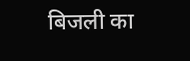बिजली का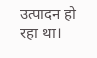उत्पादन हो रहा था।